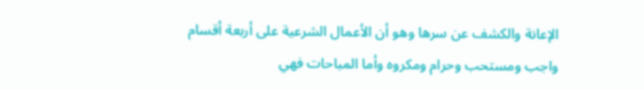الإعانة والكشف عن سرها وهو أن الأعمال الشرعية على أربعة أقسام
واجب ومستحب وحرام ومكروه وأما المباحات فهي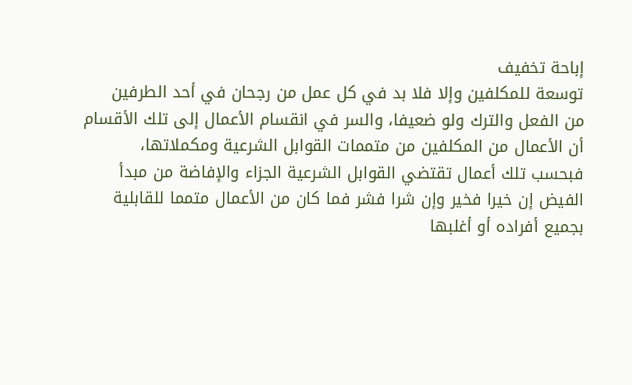إباحة تخفيف
توسعة للمكلفين وإلا فلا بد في كل عمل من رجحان في أحد الطرفين
من الفعل والترك ولو ضعيفا، والسر في انقسام الأعمال إلى تلك الأقسام
أن الأعمال من المكلفين من متممات القوابل الشرعية ومكملاتها،
فبحسب تلك أعمال تقتضي القوابل الشرعية الجزاء والإفاضة من مبدأ
الفيض إن خيرا فخير وإن شرا فشر فما كان من الأعمال متمما للقابلية
بجميع أفراده أو أغلبها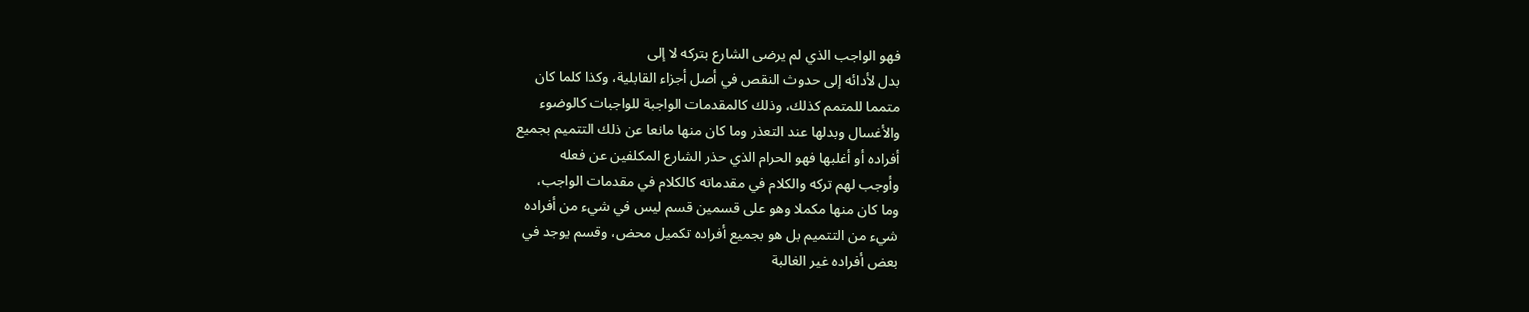فهو الواجب الذي لم يرضى الشارع بتركه لا إلى
بدل لأدائه إلى حدوث النقص في أصل أجزاء القابلية، وكذا كلما كان
متمما للمتمم كذلك، وذلك كالمقدمات الواجبة للواجبات كالوضوء
والأغسال وبدلها عند التعذر وما كان منها مانعا عن ذلك التتميم بجميع
أفراده أو أغلبها فهو الحرام الذي حذر الشارع المكلفين عن فعله
وأوجب لهم تركه والكلام في مقدماته كالكلام في مقدمات الواجب،
وما كان منها مكملا وهو على قسمين قسم ليس في شيء من أفراده
شيء من التتميم بل هو بجميع أفراده تكميل محض، وقسم يوجد في
بعض أفراده غير الغالبة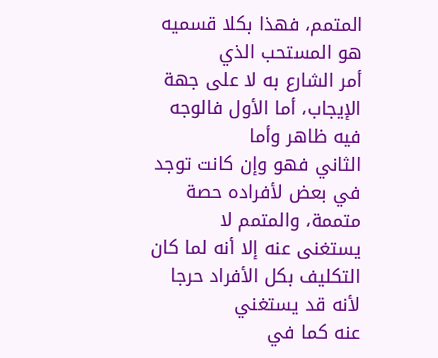المتمم، فهذا بكلا قسميه هو المستحب الذي
أمر الشارع به لا على جهة الإيجاب، أما الأول فالوجه فيه ظاهر وأما
الثاني فهو وإن كانت توجد في بعض لأفراده حصة متممة، والمتمم لا
يستغنى عنه إلا أنه لما كان التكليف بكل الأفراد حرجا لأنه قد يستغني
عنه كما في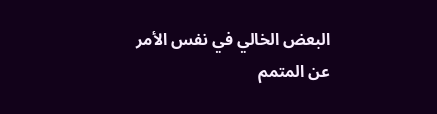البعض الخالي في نفس الأمر عن المتمم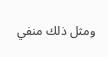ومثل ذلك منفي